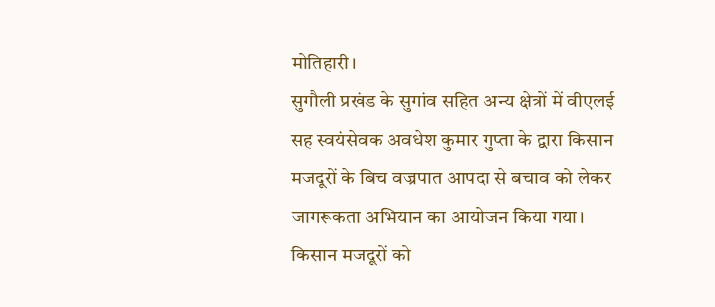मोतिहारी।
सुगौली प्रखंड के सुगांव सहित अन्य क्षेत्रों में वीएलई सह स्वयंसेवक अवधेश कुमार गुप्ता के द्वारा किसान मजदूरों के बिच वज्रपात आपदा से बचाव को लेकर जागरूकता अभियान का आयोजन किया गया। किसान मजदूरों को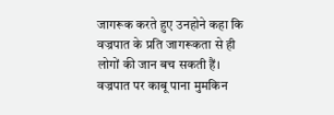जागरूक करते हुए उनहोने कहा कि वज्रपात के प्रति जागरूकता से ही लोगों की जान बच सकती हैं। वज्रपात पर काबू पाना मुमकिन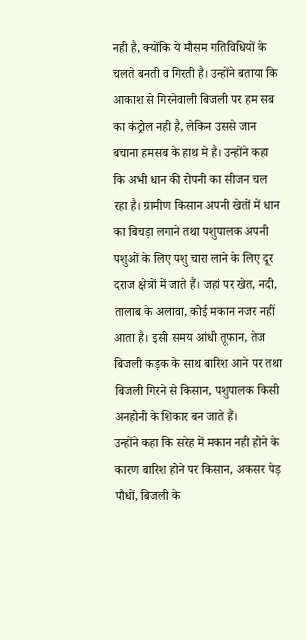नही है, क्योंकि ये मौसम गतिविधियों के चलते बनती व गिरती है। उन्होंने बताया कि आकाश से गिरनेवाली बिजली पर हम सब का कंट्रोल नही है, लेकिन उससे जान बचाना हमसब के हाथ मे है। उन्होंने कहा कि अभी धान की रोपनी का सीजन चल रहा है। ग्रामीण किसान अपनी खेतों में धान का बिचड़ा लगाने तथा पशुपालक अपनी पशुओं के लिए पशु चारा लाने के लिए दूर दराज क्षेत्रों में जाते हैं। जहां पर खेत, नदी, तालाब के अलावा, कोई मकान नजर नहीं आता है। इसी समय आंधी तूफान, तेज बिजली कड़क के साथ बारिश आने पर तथा बिजली गिरने से किसान, पशुपालक किसी अनहोनी के शिकार बन जाते हैं।
उन्होंने कहा कि सरेह में मकान नही होने के कारण बारिश होने पर किसान, अकसर पेड़ पौधों, बिजली के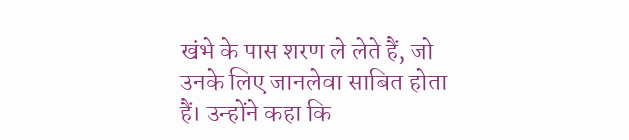खंभे के पास शरण ले लेते हैं, जो उनके लिए जानलेवा साबित होता हैं। उन्होंने कहा कि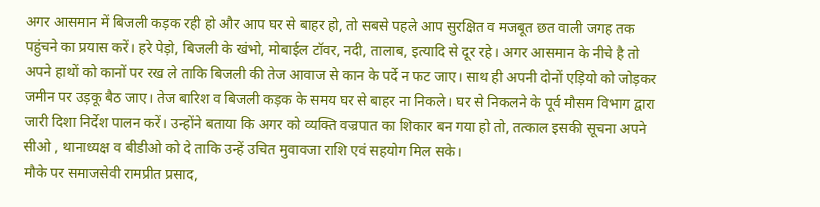अगर आसमान में बिजली कड़क रही हो और आप घर से बाहर हो, तो सबसे पहले आप सुरक्षित व मजबूत छत वाली जगह तक पहुंचने का प्रयास करें। हरे पेड़ो, बिजली के खंभो, मोबाईल टॉवर, नदी, तालाब, इत्यादि से दूर रहे। अगर आसमान के नीचे है तो अपने हाथों को कानों पर रख ले ताकि बिजली की तेज आवाज से कान के पर्दे न फट जाए। साथ ही अपनी दोनों एड़ियो को जोड़कर जमीन पर उड़कू बैठ जाए। तेज बारिश व बिजली कड़क के समय घर से बाहर ना निकले। घर से निकलने के पूर्व मौसम विभाग द्वारा जारी दिशा निर्देश पालन करें। उन्होंने बताया कि अगर को व्यक्ति वज्रपात का शिकार बन गया हो तो, तत्काल इसकी सूचना अपने सीओ , थानाध्यक्ष व बीडीओ को दे ताकि उन्हें उचित मुवावजा राशि एवं सहयोग मिल सके।
मौके पर समाजसेवी रामप्रीत प्रसाद,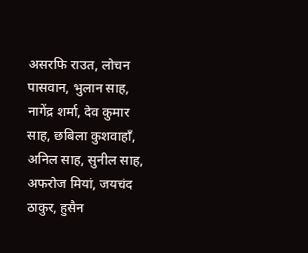असरफि राउत, लोचन पासवान, भुलान साह, नागेंद्र शर्मा, देव कुमार साह, छबिला कुशवाहाँ, अनिल साह, सुनील साह, अफरोज मियां, जयचंद ठाकुर, हुसैन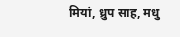मियां, ध्रुप साह, मधु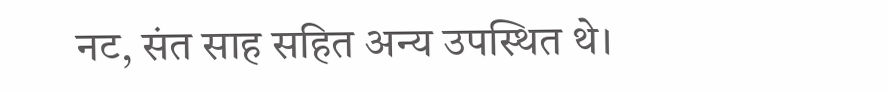नट, संत साह सहित अन्य उपस्थित थे।